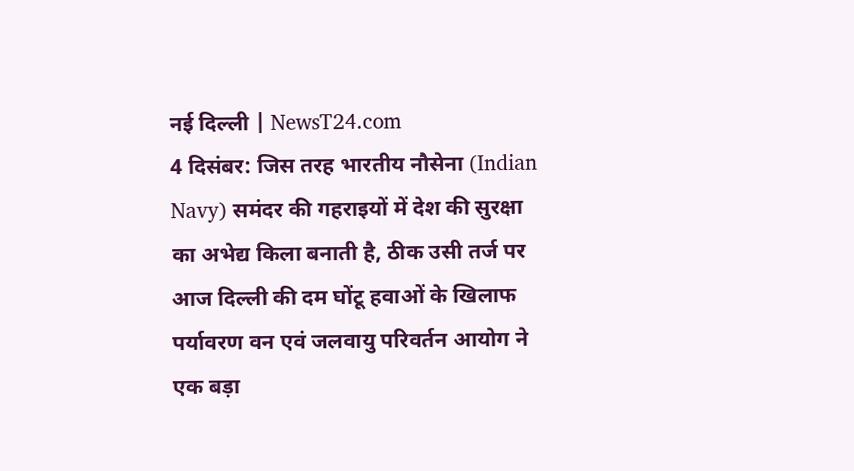नई दिल्ली | NewsT24.com
4 दिसंबर: जिस तरह भारतीय नौसेना (Indian Navy) समंदर की गहराइयों में देश की सुरक्षा का अभेद्य किला बनाती है, ठीक उसी तर्ज पर आज दिल्ली की दम घोंटू हवाओं के खिलाफ पर्यावरण वन एवं जलवायु परिवर्तन आयोग ने एक बड़ा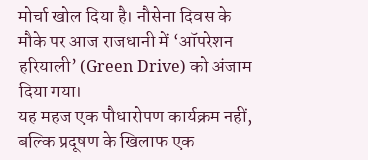मोर्चा खोल दिया है। नौसेना दिवस के मौके पर आज राजधानी में ‘ऑपरेशन हरियाली’ (Green Drive) को अंजाम दिया गया।
यह महज एक पौधारोपण कार्यक्रम नहीं, बल्कि प्रदूषण के खिलाफ एक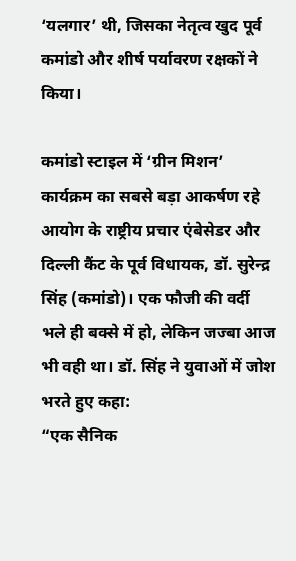‘यलगार’ थी, जिसका नेतृत्व खुद पूर्व कमांडो और शीर्ष पर्यावरण रक्षकों ने किया।

कमांडो स्टाइल में ‘ग्रीन मिशन’
कार्यक्रम का सबसे बड़ा आकर्षण रहे आयोग के राष्ट्रीय प्रचार एंबेसेडर और दिल्ली कैंट के पूर्व विधायक, डॉ. सुरेन्द्र सिंह (कमांडो)। एक फौजी की वर्दी भले ही बक्से में हो, लेकिन जज्बा आज भी वही था। डॉ. सिंह ने युवाओं में जोश भरते हुए कहा:
“एक सैनिक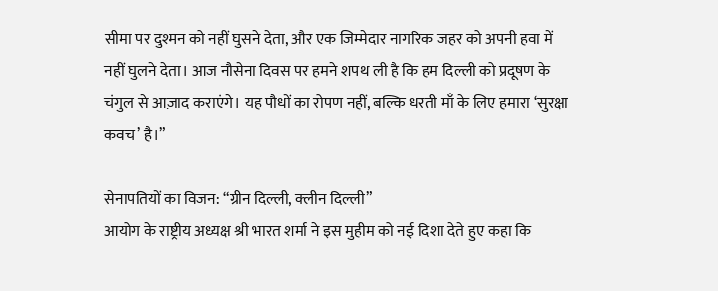सीमा पर दुश्मन को नहीं घुसने देता, और एक जिम्मेदार नागरिक जहर को अपनी हवा में नहीं घुलने देता। आज नौसेना दिवस पर हमने शपथ ली है कि हम दिल्ली को प्रदूषण के चंगुल से आज़ाद कराएंगे। यह पौधों का रोपण नहीं, बल्कि धरती माँ के लिए हमारा ‘सुरक्षा कवच’ है।”

सेनापतियों का विजन: “ग्रीन दिल्ली, क्लीन दिल्ली”
आयोग के राष्ट्रीय अध्यक्ष श्री भारत शर्मा ने इस मुहीम को नई दिशा देते हुए कहा कि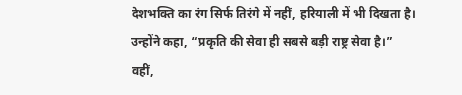देशभक्ति का रंग सिर्फ तिरंगे में नहीं, हरियाली में भी दिखता है। उन्होंने कहा, “प्रकृति की सेवा ही सबसे बड़ी राष्ट्र सेवा है।”
वहीं,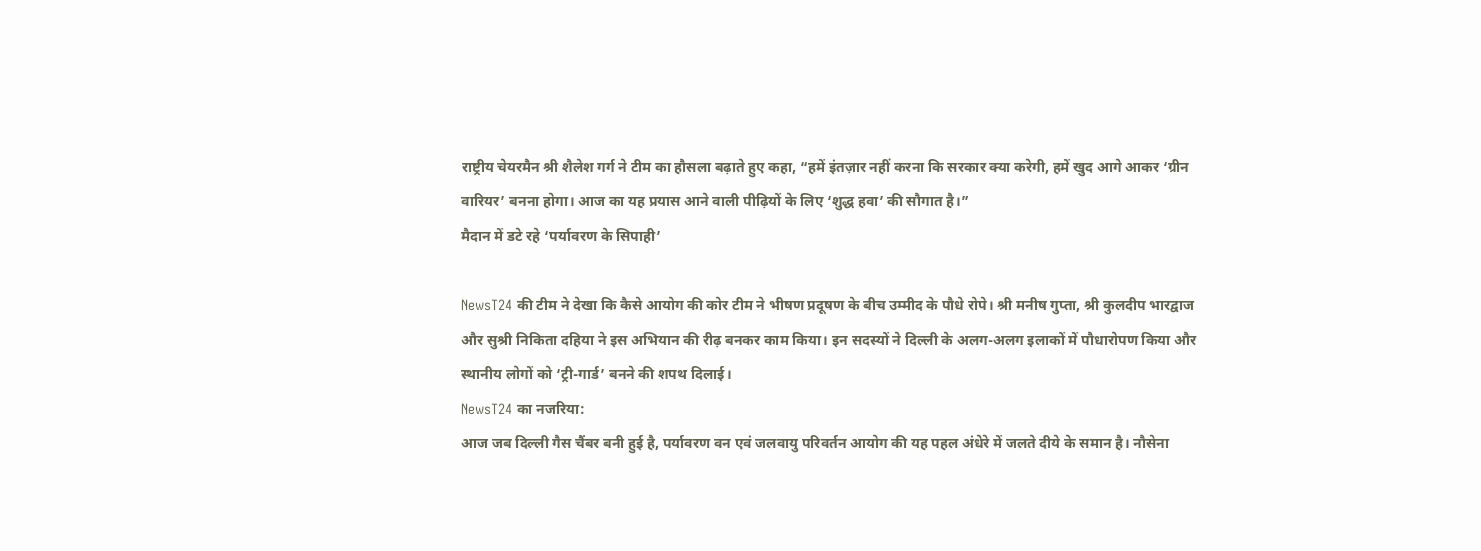राष्ट्रीय चेयरमैन श्री शैलेश गर्ग ने टीम का हौसला बढ़ाते हुए कहा, “हमें इंतज़ार नहीं करना कि सरकार क्या करेगी, हमें खुद आगे आकर ‘ग्रीन वारियर’ बनना होगा। आज का यह प्रयास आने वाली पीढ़ियों के लिए ‘शुद्ध हवा’ की सौगात है।”
मैदान में डटे रहे ‘पर्यावरण के सिपाही’

NewsT24 की टीम ने देखा कि कैसे आयोग की कोर टीम ने भीषण प्रदूषण के बीच उम्मीद के पौधे रोपे। श्री मनीष गुप्ता, श्री कुलदीप भारद्वाज और सुश्री निकिता दहिया ने इस अभियान की रीढ़ बनकर काम किया। इन सदस्यों ने दिल्ली के अलग-अलग इलाकों में पौधारोपण किया और स्थानीय लोगों को ‘ट्री-गार्ड’ बनने की शपथ दिलाई।
NewsT24 का नजरिया:
आज जब दिल्ली गैस चैंबर बनी हुई है, पर्यावरण वन एवं जलवायु परिवर्तन आयोग की यह पहल अंधेरे में जलते दीये के समान है। नौसेना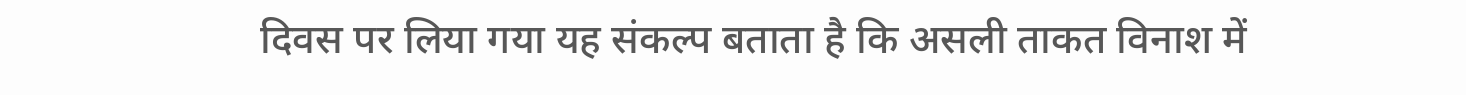दिवस पर लिया गया यह संकल्प बताता है कि असली ताकत विनाश में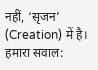नहीं, ‘सृजन’ (Creation) में है।
हमारा सवाल: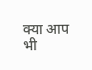क्या आप भी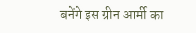बनेंगे इस ग्रीन आर्मी का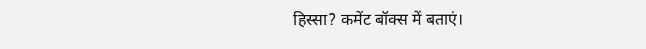हिस्सा? कमेंट बॉक्स में बताएं।